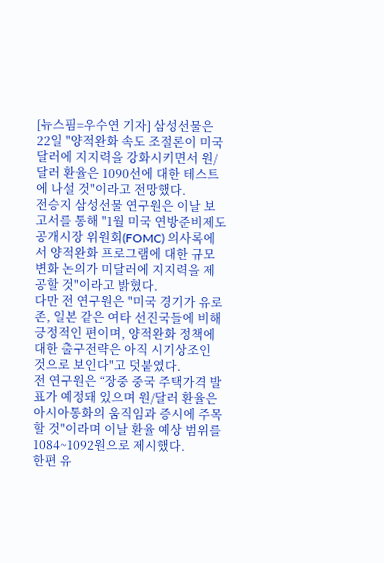[뉴스핌=우수연 기자] 삼성선물은 22일 "양적완화 속도 조절론이 미국 달러에 지지력을 강화시키면서 원/달러 환율은 1090선에 대한 테스트에 나설 것"이라고 전망했다.
전승지 삼성선물 연구원은 이날 보고서를 통해 "1월 미국 연방준비제도 공개시장 위원회(FOMC) 의사록에서 양적완화 프로그램에 대한 규모 변화 논의가 미달러에 지지력을 제공할 것"이라고 밝혔다.
다만 전 연구원은 "미국 경기가 유로존, 일본 같은 여타 선진국들에 비해 긍정적인 편이며, 양적완화 정책에 대한 출구전략은 아직 시기상조인 것으로 보인다"고 덧붙였다.
전 연구원은 “장중 중국 주택가격 발표가 예정돼 있으며 원/달러 환율은 아시아통화의 움직임과 증시에 주목할 것"이라며 이날 환율 예상 범위를 1084~1092원으로 제시했다.
한편 유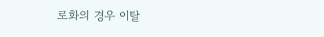로화의 경우 이탈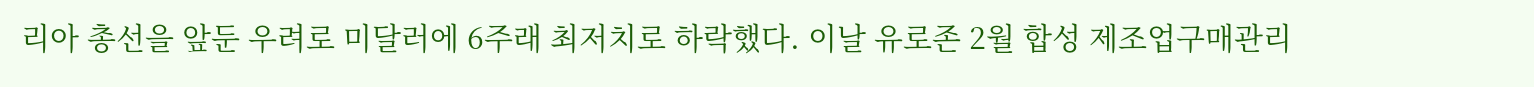리아 총선을 앞둔 우려로 미달러에 6주래 최저치로 하락했다. 이날 유로존 2월 합성 제조업구매관리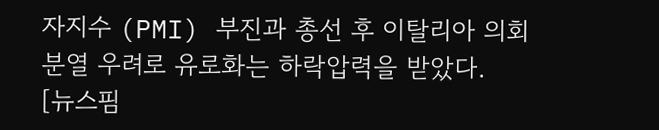자지수 (PMI) 부진과 총선 후 이탈리아 의회 분열 우려로 유로화는 하락압력을 받았다.
[뉴스핌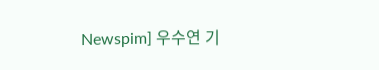Newspim] 우수연 기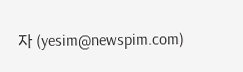자 (yesim@newspim.com)